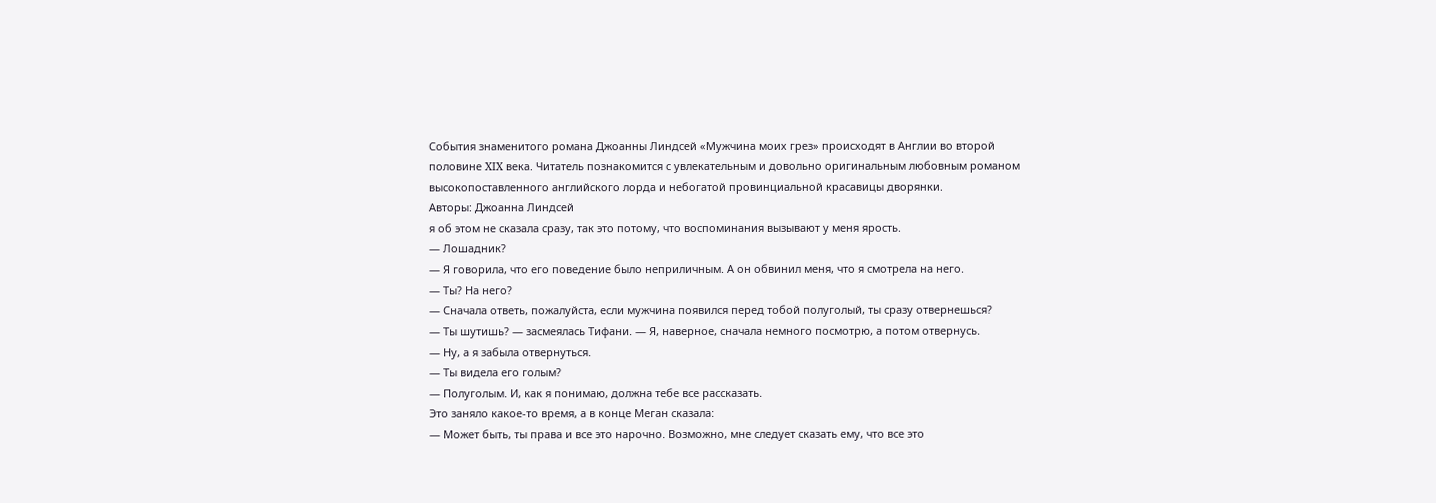События знаменитого романа Джоанны Линдсей «Мужчина моих грез» происходят в Англии во второй половине XIX века. Читатель познакомится с увлекательным и довольно оригинальным любовным романом высокопоставленного английского лорда и небогатой провинциальной красавицы дворянки.
Авторы: Джоанна Линдсей
я об этом не сказала сразу, так это потому, что воспоминания вызывают у меня ярость.
— Лошадник?
— Я говорила, что его поведение было неприличным. А он обвинил меня, что я смотрела на него.
— Ты? На него?
— Сначала ответь, пожалуйста, если мужчина появился перед тобой полуголый, ты сразу отвернешься?
— Ты шутишь? — засмеялась Тифани. — Я, наверное, сначала немного посмотрю, а потом отвернусь.
— Ну, а я забыла отвернуться.
— Ты видела его голым?
— Полуголым. И, как я понимаю, должна тебе все рассказать.
Это заняло какое-то время, а в конце Меган сказала:
— Может быть, ты права и все это нарочно. Возможно, мне следует сказать ему, что все это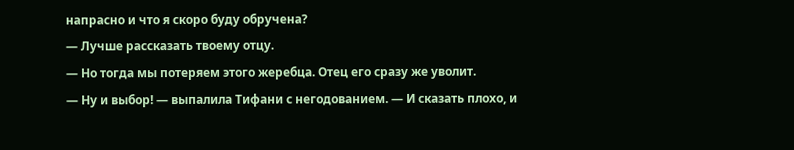напрасно и что я скоро буду обручена?
— Лучше рассказать твоему отцу.
— Но тогда мы потеряем этого жеребца. Отец его сразу же уволит.
— Ну и выбор! — выпалила Тифани с негодованием. — И сказать плохо, и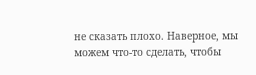не сказать плохо. Наверное, мы можем что-то сделать, чтобы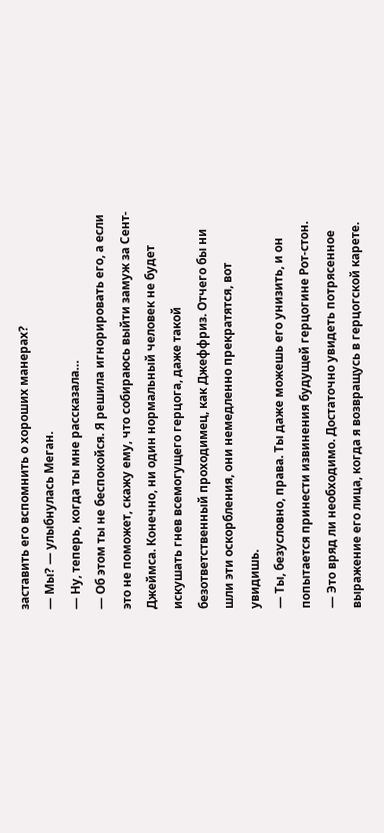заставить его вспомнить о хороших манерах?
— Мы? — улыбнулась Меган.
— Ну, теперь, когда ты мне рассказала…
— Об этом ты не беспокойся. Я решила игнорировать его, а если это не поможет, скажу ему, что собираюсь выйти замуж за Сент-Джеймса. Конечно, ни один нормальный человек не будет искушать гнев всемогущего герцога, даже такой безответственный проходимец, как Джеффриз. Отчего бы ни шли эти оскорбления, они немедленно прекратятся, вот увидишь.
— Ты, безусловно, права. Ты даже можешь его унизить, и он попытается принести извинения будущей герцогине Рот-стон.
— Это вряд ли необходимо. Достаточно увидеть потрясенное выражение его лица, когда я возвращусь в герцогской карете.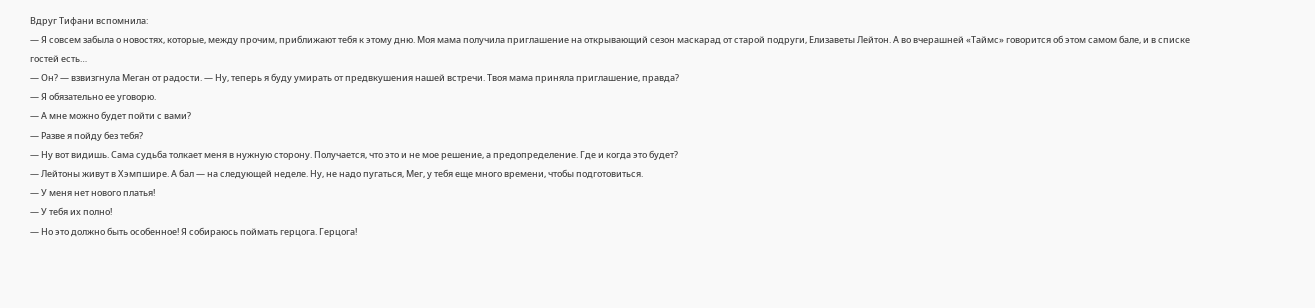Вдруг Тифани вспомнила:
— Я совсем забыла о новостях, которые, между прочим, приближают тебя к этому дню. Моя мама получила приглашение на открывающий сезон маскарад от старой подруги, Елизаветы Лейтон. А во вчерашней «Таймс» говорится об этом самом бале, и в списке гостей есть…
— Он? — взвизгнула Меган от радости. — Ну, теперь я буду умирать от предвкушения нашей встречи. Твоя мама приняла приглашение, правда?
— Я обязательно ее уговорю.
— А мне можно будет пойти с вами?
— Разве я пойду без тебя?
— Ну вот видишь. Сама судьба толкает меня в нужную сторону. Получается, что это и не мое решение, а предопределение. Где и когда это будет?
— Лейтоны живут в Хэмпшире. А бал — на следующей неделе. Ну, не надо пугаться, Мег, у тебя еще много времени, чтобы подготовиться.
— У меня нет нового платья!
— У тебя их полно!
— Но это должно быть особенное! Я собираюсь поймать герцога. Герцога!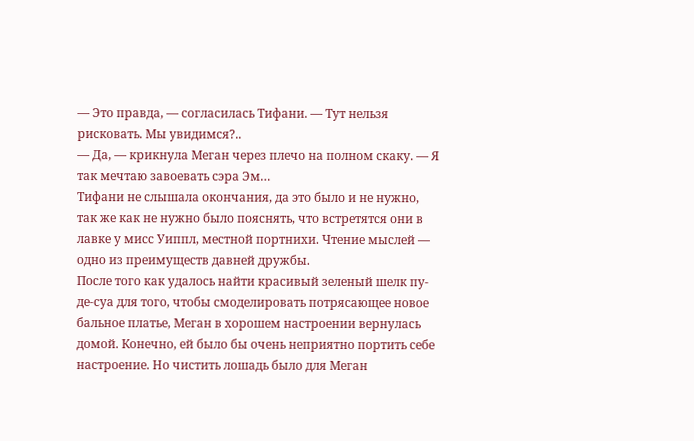— Это правда, — согласилась Тифани. — Тут нельзя рисковать. Мы увидимся?..
— Да, — крикнула Меган через плечо на полном скаку. — Я так мечтаю завоевать сэра Эм…
Тифани не слышала окончания, да это было и не нужно, так же как не нужно было пояснять, что встретятся они в лавке у мисс Уиппл, местной портнихи. Чтение мыслей — одно из преимуществ давней дружбы.
После того как удалось найти красивый зеленый шелк пу-де-суа для того, чтобы смоделировать потрясающее новое бальное платье, Меган в хорошем настроении вернулась домой. Конечно, ей было бы очень неприятно портить себе настроение. Но чистить лошадь было для Меган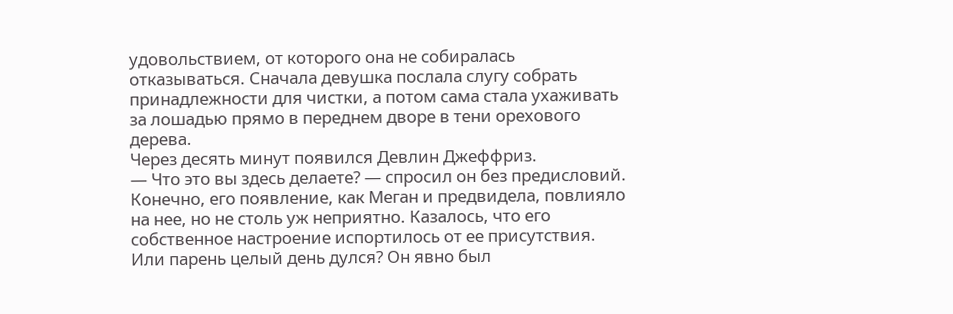удовольствием, от которого она не собиралась отказываться. Сначала девушка послала слугу собрать принадлежности для чистки, а потом сама стала ухаживать за лошадью прямо в переднем дворе в тени орехового дерева.
Через десять минут появился Девлин Джеффриз.
— Что это вы здесь делаете? — спросил он без предисловий.
Конечно, его появление, как Меган и предвидела, повлияло на нее, но не столь уж неприятно. Казалось, что его собственное настроение испортилось от ее присутствия. Или парень целый день дулся? Он явно был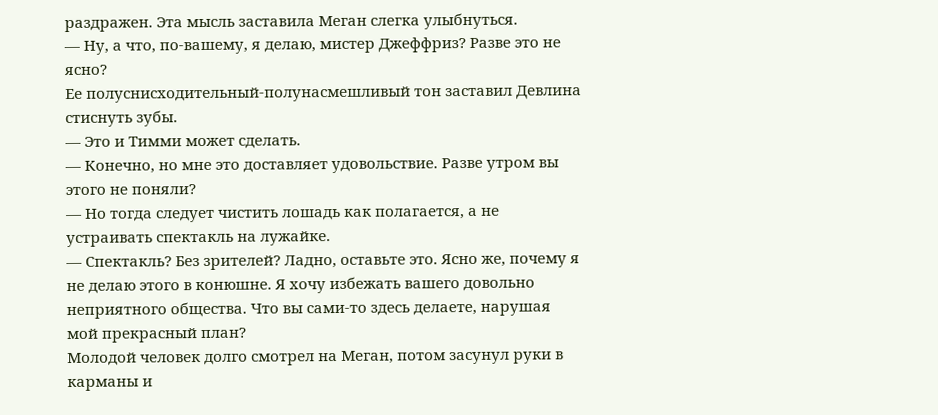раздражен. Эта мысль заставила Меган слегка улыбнуться.
— Ну, а что, по-вашему, я делаю, мистер Джеффриз? Разве это не ясно?
Ее полуснисходительный-полунасмешливый тон заставил Девлина стиснуть зубы.
— Это и Тимми может сделать.
— Конечно, но мне это доставляет удовольствие. Разве утром вы этого не поняли?
— Но тогда следует чистить лошадь как полагается, а не устраивать спектакль на лужайке.
— Спектакль? Без зрителей? Ладно, оставьте это. Ясно же, почему я не делаю этого в конюшне. Я хочу избежать вашего довольно неприятного общества. Что вы сами-то здесь делаете, нарушая мой прекрасный план?
Молодой человек долго смотрел на Меган, потом засунул руки в карманы и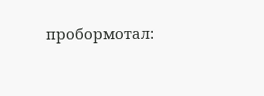пробормотал: